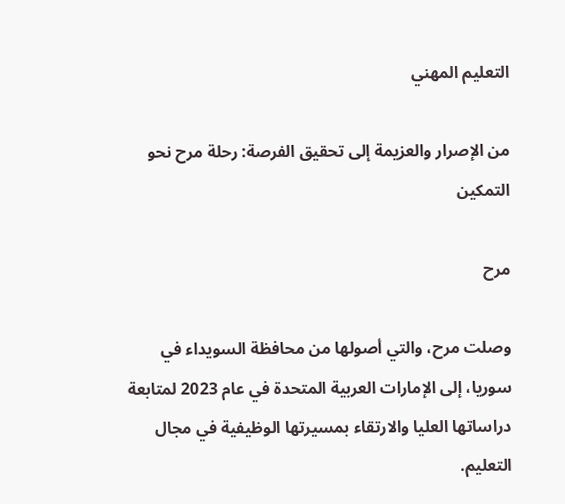التعليم المهني

من الإصرار والعزيمة إلى تحقيق الفرصة: رحلة مرح نحو التمكين

مرح

وصلت مرح، والتي أصولها من محافظة السويداء في سوريا، إلى الإمارات العربية المتحدة في عام 2023 لمتابعة دراساتها العليا والارتقاء بمسيرتها الوظيفية في مجال التعليم.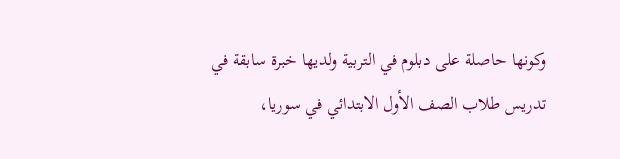وكونها حاصلة على دبلوم في التربية ولديها خبرة سابقة في تدريس طلاب الصف الأول الابتدائي في سوريا،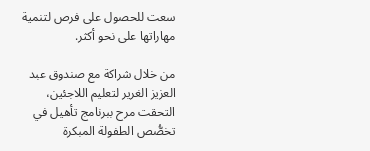سعت للحصول على فرص لتنمية مهاراتها على نحو أكثر.

من خلال شراكة مع صندوق عبد العزيز الغرير لتعليم اللاجئين، التحقت مرح ببرنامج تأهيل في تخصُّص الطفولة المبكرة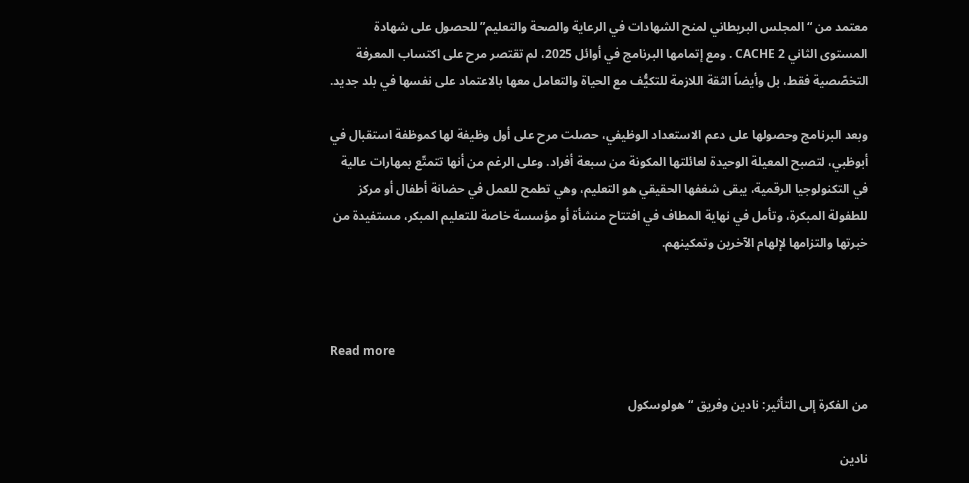معتمد من “المجلس البريطاني لمنح الشهادات في الرعاية والصحة والتعليم” للحصول على شهادة المستوى الثاني CACHE 2 . ومع إتمامها البرنامج في أوائل 2025، لم تقتصر مرح على اكتساب المعرفة التخصّصية فقط، بل وأيضاً الثقة اللازمة للتكيُّف مع الحياة والتعامل معها بالاعتماد على نفسها في بلد جديد.

وبعد البرنامج وحصولها على دعم الاستعداد الوظيفي، حصلت مرح على أول وظيفة لها كموظفة استقبال في أبوظبي، لتصبح المعيلة الوحيدة لعائلتها المكونة من سبعة أفراد. وعلى الرغم من أنها تتمتّع بمهارات عالية في التكنولوجيا الرقمية، يبقى شغفها الحقيقي هو التعليم، وهي تطمح للعمل في حضانة أطفال أو مركز للطفولة المبكرة، وتأمل في نهاية المطاف في افتتاح منشأة أو مؤسسة خاصة للتعليم المبكر، مستفيدة من خبرتها والتزامها لإلهام الآخرين وتمكينهم.



Read more

من الفكرة إلى التأثير: نادين وفريق “هولوسكول

نادين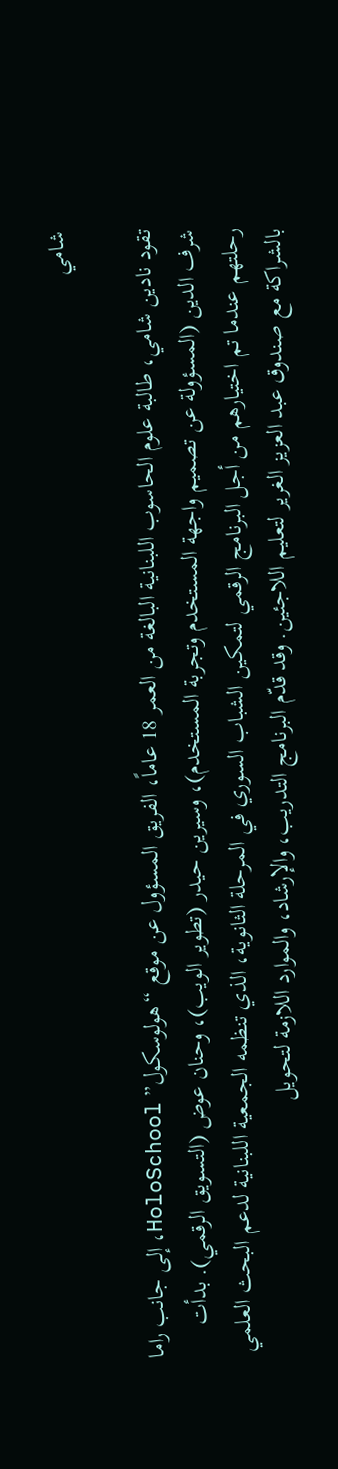شامي

تقود نادين شامي، طالبة علوم الحاسوب اللبنانية البالغة من العمر 18 عاماً، الفريق المسؤول عن موقع “هولوسكول” HoloSchool، إلى جانب راما شرف الدين (المسؤولة عن تصميم واجهة المستخدم وتجربة المستخدم)، وسيرين حيدر (تطوير الويب)، وحنان عوض (التسويق الرقمي). بدأت رحلتهم عندما تم اختيارهم من أجل البرنامج الرقمي لتمكين الشباب السوري في المرحلة الثانوية، الذي تنظمه الجمعية اللبنانية لدعم البحث العلمي بالشراكة مع صندوق عبد العزيز الغرير لتعليم اللاجئين. وقد قدّم البرنامج التدريب، والإرشاد، والموارد اللازمة لتحويل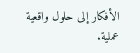الأفكار إلى حلول واقعية عملية.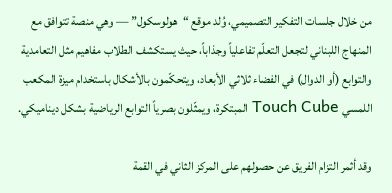من خلال جلسات التفكير التصميمي، وُلد موقع “هولوسكول” — وهي منصة تتوافق مع المنهاج اللبناني لتجعل التعلّم تفاعلياً وجذاباً، حيث يستكشف الطلاب مفاهيم مثل التعامدية والتوابع (أو الدوال) في الفضاء ثلاثي الأبعاد، ويتحكّمون بالأشكال باستخدام ميزة المكعب اللمسي Touch Cube المبتكرة، ويمثّلون بصرياً التوابع الرياضية بشكل ديناميكي.

وقد أثمر التزام الفريق عن حصولهم على المركز الثاني في القمة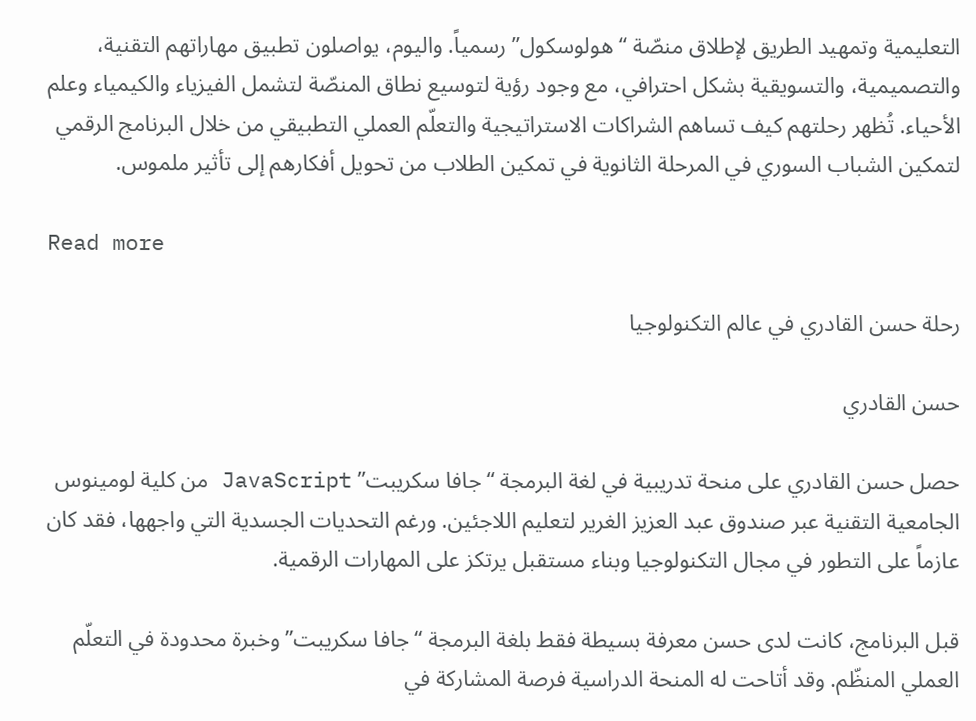التعليمية وتمهيد الطريق لإطلاق منصّة “هولوسكول” رسمياً. واليوم، يواصلون تطبيق مهاراتهم التقنية، والتصميمية، والتسويقية بشكل احترافي، مع وجود رؤية لتوسيع نطاق المنصّة لتشمل الفيزياء والكيمياء وعلم الأحياء. تُظهر رحلتهم كيف تساهم الشراكات الاستراتيجية والتعلّم العملي التطبيقي من خلال البرنامج الرقمي لتمكين الشباب السوري في المرحلة الثانوية في تمكين الطلاب من تحويل أفكارهم إلى تأثير ملموس.

Read more

رحلة حسن القادري في عالم التكنولوجيا

حسن القادري

حصل حسن القادري على منحة تدريبية في لغة البرمجة “جافا سكريبت” JavaScript من كلية لومينوس الجامعية التقنية عبر صندوق عبد العزيز الغرير لتعليم اللاجئين. ورغم التحديات الجسدية التي واجهها، فقد كان عازماً على التطور في مجال التكنولوجيا وبناء مستقبل يرتكز على المهارات الرقمية.

قبل البرنامج، كانت لدى حسن معرفة بسيطة فقط بلغة البرمجة “جافا سكريبت” وخبرة محدودة في التعلّم العملي المنظّم. وقد أتاحت له المنحة الدراسية فرصة المشاركة في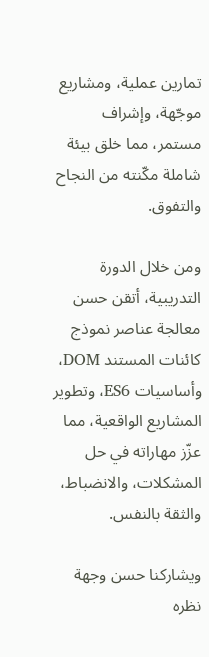تمارين عملية، ومشاريع موجّهة، وإشراف مستمر، مما خلق بيئة شاملة مكّنته من النجاح والتفوق.

ومن خلال الدورة التدريبية، أتقن حسن معالجة عناصر نموذج كائنات المستند DOM، وأساسيات ES6، وتطوير المشاريع الواقعية، مما عزّز مهاراته في حل المشكلات، والانضباط، والثقة بالنفس.

ويشاركنا حسن وجهة نظره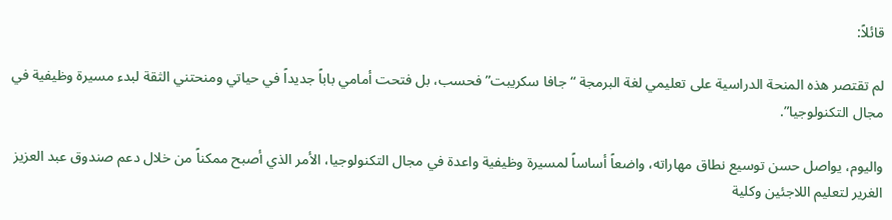قائلاً:

لم تقتصر هذه المنحة الدراسية على تعليمي لغة البرمجة “جافا سكريبت” فحسب، بل فتحت أمامي باباً جديداً في حياتي ومنحتني الثقة لبدء مسيرة وظيفية في مجال التكنولوجيا”.

واليوم، يواصل حسن توسيع نطاق مهاراته، واضعاً أساساً لمسيرة وظيفية واعدة في مجال التكنولوجيا، الأمر الذي أصبح ممكناً من خلال دعم صندوق عبد العزيز الغرير لتعليم اللاجئين وكلية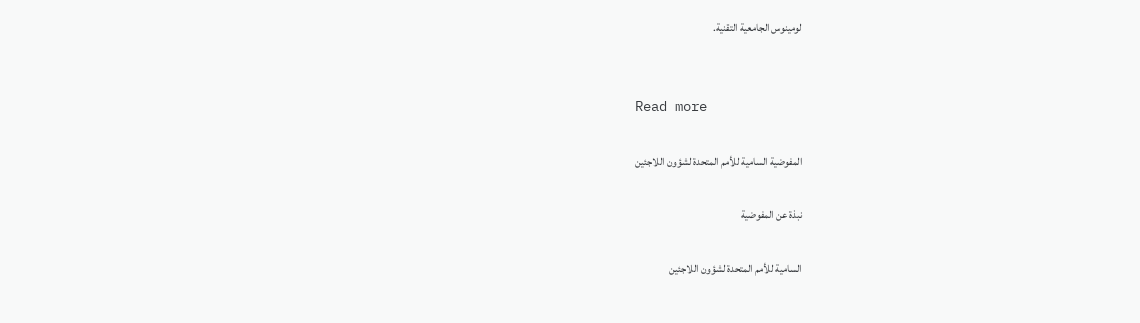لومينوس الجامعية التقنية.


Read more

المفوضية السامية للأمم المتحدة لشؤون اللاجئين

نبذة عن المفوضية

السامية للأمم المتحدة لشؤون اللاجئين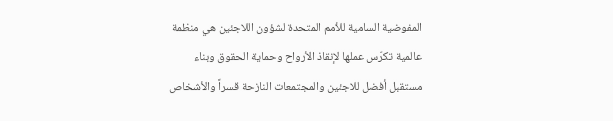المفوضية السامية للأمم المتحدة لشؤون اللاجئين هي منظمة عالمية تكرّس عملها لإنقاذ الأرواح وحماية الحقوق وبناء مستقبل أفضل للاجئين والمجتمعات النازحة قسراً والأشخاص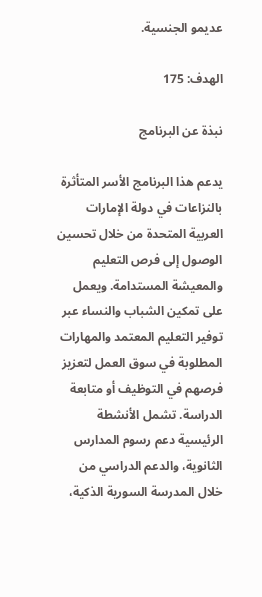عديمو الجنسية.

الهدف: 175

نبذة عن البرنامج

يدعم هذا البرنامج الأسر المتأثرة بالنزاعات في دولة الإمارات العربية المتحدة من خلال تحسين الوصول إلى فرص التعليم والمعيشة المستدامة. ويعمل على تمكين الشباب والنساء عبر توفير التعليم المعتمد والمهارات المطلوبة في سوق العمل لتعزيز فرصهم في التوظيف أو متابعة الدراسة. تشمل الأنشطة الرئيسية دعم رسوم المدارس الثانوية، والدعم الدراسي من خلال المدرسة السورية الذكية،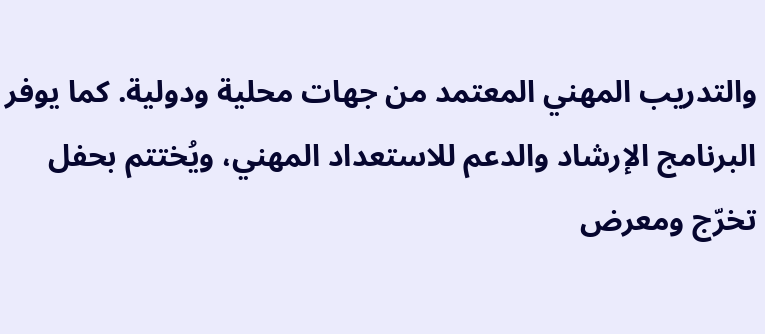والتدريب المهني المعتمد من جهات محلية ودولية. كما يوفر البرنامج الإرشاد والدعم للاستعداد المهني، ويُختتم بحفل تخرّج ومعرض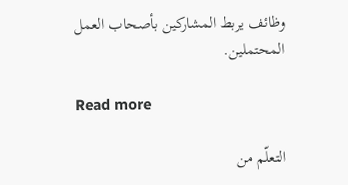وظائف يربط المشاركين بأصحاب العمل المحتملين.

Read more

التعلّم من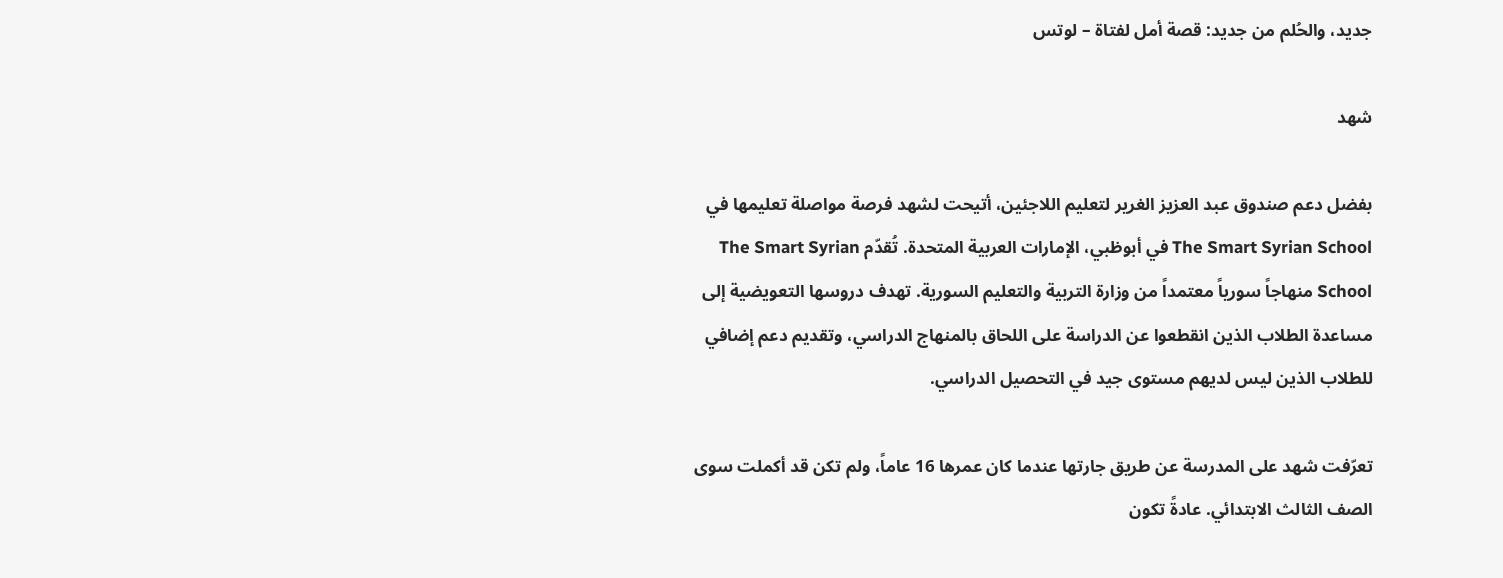جديد، والحُلم من جديد: قصة أمل لفتاة – لوتس

شهد

بفضل دعم صندوق عبد العزيز الغرير لتعليم اللاجئين، أتيحت لشهد فرصة مواصلة تعليمها في The Smart Syrian School في أبوظبي، الإمارات العربية المتحدة. تُقدّم The Smart Syrian School منهاجاً سورياً معتمداً من وزارة التربية والتعليم السورية. تهدف دروسها التعويضية إلى مساعدة الطلاب الذين انقطعوا عن الدراسة على اللحاق بالمنهاج الدراسي، وتقديم دعم إضافي للطلاب الذين ليس لديهم مستوى جيد في التحصيل الدراسي.

تعرّفت شهد على المدرسة عن طريق جارتها عندما كان عمرها 16 عاماً، ولم تكن قد أكملت سوى الصف الثالث الابتدائي. عادةً تكون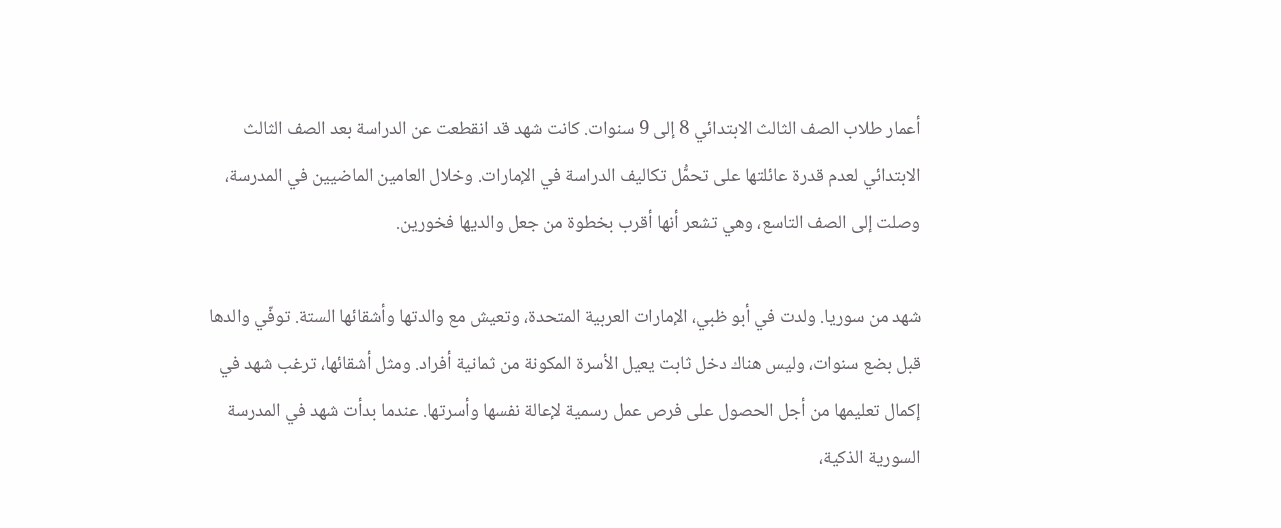أعمار طلاب الصف الثالث الابتدائي 8 إلى 9 سنوات. كانت شهد قد انقطعت عن الدراسة بعد الصف الثالث الابتدائي لعدم قدرة عائلتها على تحمُّل تكاليف الدراسة في الإمارات. وخلال العامين الماضيين في المدرسة، وصلت إلى الصف التاسع، وهي تشعر أنها أقرب بخطوة من جعل والديها فخورين.

شهد من سوريا. ولدت في أبو ظبي، الإمارات العربية المتحدة، وتعيش مع والدتها وأشقائها الستة. توفّي والدها قبل بضع سنوات، وليس هناك دخل ثابت يعيل الأسرة المكونة من ثمانية أفراد. ومثل أشقائها، ترغب شهد في إكمال تعليمها من أجل الحصول على فرص عمل رسمية لإعالة نفسها وأسرتها. عندما بدأت شهد في المدرسة السورية الذكية،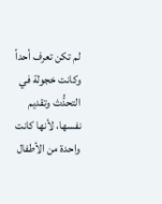لم تكن تعرف أحداً وكانت خجولة في التحدُّث وتقديم نفسها، لأنها كانت واحدة من الأطفال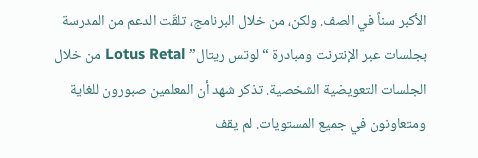الأكبر سناً في الصف. ولكن، من خلال البرنامج، تلقّت الدعم من المدرسة بجلسات عبر الإنترنت ومبادرة “لوتس ريتال” Lotus Retal من خلال الجلسات التعويضية الشخصية. تذكر شهد أن المعلمين صبورون للغاية ومتعاونون في جميع المستويات. لم يقف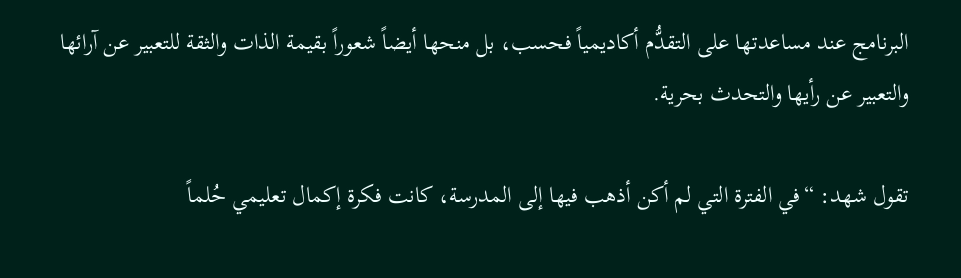البرنامج عند مساعدتها على التقدُّم أكاديمياً فحسب، بل منحها أيضاً شعوراً بقيمة الذات والثقة للتعبير عن آرائها والتعبير عن رأيها والتحدث بحرية.

تقول شهد: “في الفترة التي لم أكن أذهب فيها إلى المدرسة، كانت فكرة إكمال تعليمي حُلماً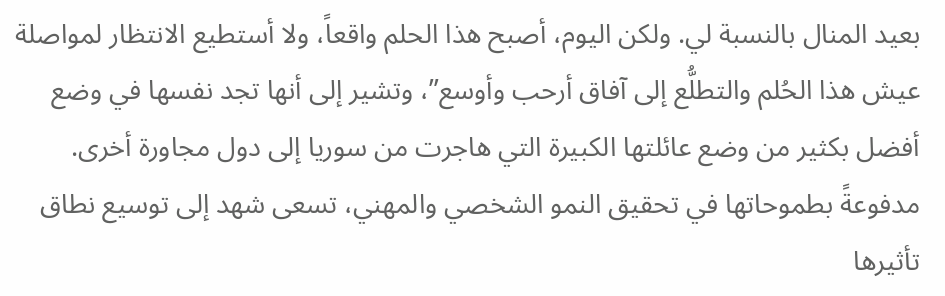بعيد المنال بالنسبة لي. ولكن اليوم، أصبح هذا الحلم واقعاً، ولا أستطيع الانتظار لمواصلة عيش هذا الحُلم والتطلُّع إلى آفاق أرحب وأوسع”، وتشير إلى أنها تجد نفسها في وضع أفضل بكثير من وضع عائلتها الكبيرة التي هاجرت من سوريا إلى دول مجاورة أخرى. مدفوعةً بطموحاتها في تحقيق النمو الشخصي والمهني، تسعى شهد إلى توسيع نطاق تأثيرها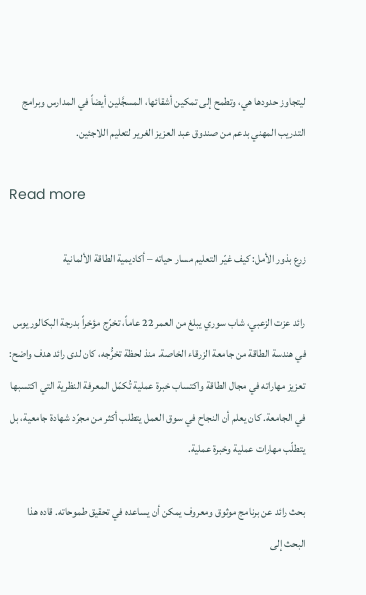ليتجاوز حدودها هي، وتطمح إلى تمكين أشقائها، المسجَّلين أيضاً في المدارس وبرامج التدريب المهني بدعم من صندوق عبد العزيز الغرير لتعليم اللاجئين.

Read more

زرع بذور الأمل: كيف غيّر التعليم مسار حياته – أكاديمية الطاقة الألمانية

رائد عزت الزعبي، شاب سوري يبلغ من العمر 22 عاماً، تخرّج مؤخراً بدرجة البكالوريوس في هندسة الطاقة من جامعة الزرقاء الخاصة. منذ لحظة تخرُّجه، كان لدى رائد هدف واضح: تعزيز مهاراته في مجال الطاقة واكتساب خبرة عملية تُكمّل المعرفة النظرية التي اكتسبها في الجامعة. كان يعلم أن النجاح في سوق العمل يتطلب أكثر من مجرّد شهادة جامعية، بل يتطلّب مهارات عملية وخبرة عملية.

بحث رائد عن برنامج موثوق ومعروف يمكن أن يساعده في تحقيق طموحاته. قاده هذا البحث إلى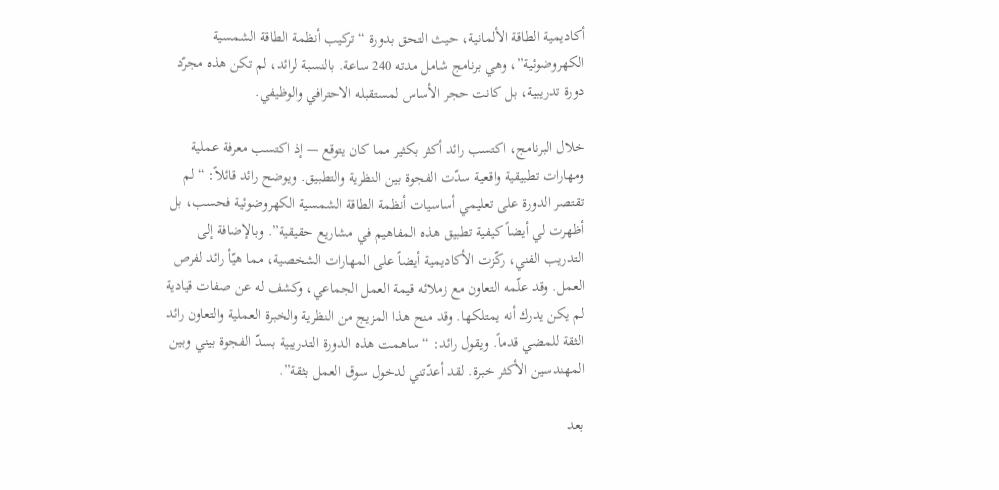أكاديمية الطاقة الألمانية، حيث التحق بدورة “تركيب أنظمة الطاقة الشمسية الكهروضوئية”، وهي برنامج شامل مدته 240 ساعة. بالنسبة لرائد، لم تكن هذه مجرّد دورة تدريبية، بل كانت حجر الأساس لمستقبله الاحترافي والوظيفي.

خلال البرنامج، اكتسب رائد أكثر بكثير مما كان يتوقع — إذ اكتسب معرفة عملية ومهارات تطبيقية واقعية سدّت الفجوة بين النظرية والتطبيق. ويوضح رائد قائلاً: “لم تقتصر الدورة على تعليمي أساسيات أنظمة الطاقة الشمسية الكهروضوئية فحسب، بل أظهرت لي أيضاً كيفية تطبيق هذه المفاهيم في مشاريع حقيقية”. وبالإضافة إلى التدريب الفني، ركّزت الأكاديمية أيضاً على المهارات الشخصية، مما هيّأ رائد لفرص العمل. وقد علّمه التعاون مع زملائه قيمة العمل الجماعي، وكشف له عن صفات قيادية لم يكن يدرك أنه يمتلكها. وقد منح هذا المزيج من النظرية والخبرة العملية والتعاون رائد الثقة للمضي قدماً. ويقول رائد: “ساهمت هذه الدورة التدريبية بسدّ الفجوة بيني وبين المهندسين الأكثر خبرة. لقد أعدّتني لدخول سوق العمل بثقة”.

بعد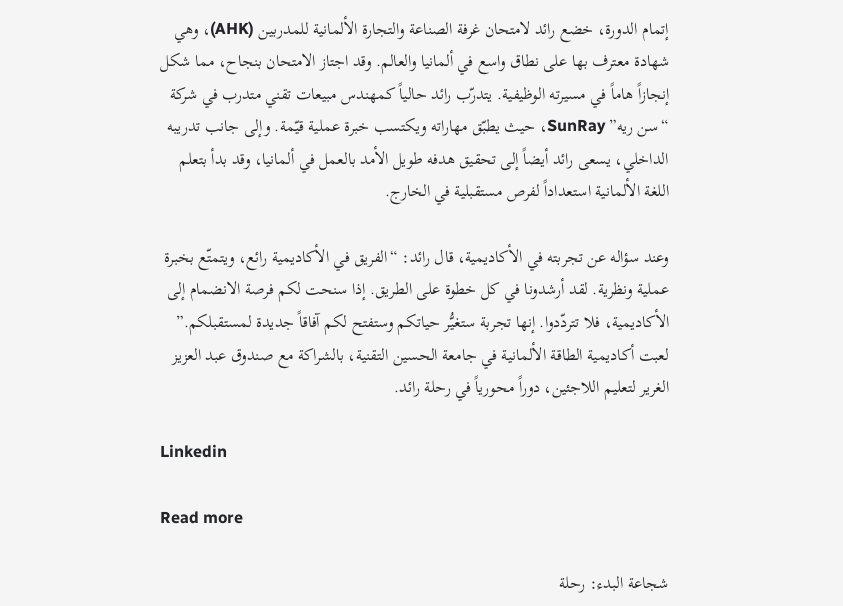إتمام الدورة، خضع رائد لامتحان غرفة الصناعة والتجارة الألمانية للمدربين (AHK)، وهي شهادة معترف بها على نطاق واسع في ألمانيا والعالم. وقد اجتاز الامتحان بنجاح، مما شكل إنجازاً هاماً في مسيرته الوظيفية. يتدرّب رائد حالياً كمهندس مبيعات تقني متدرب في شركة “سن ريه” SunRay، حيث يطبّق مهاراته ويكتسب خبرة عملية قيّمة. وإلى جانب تدريبه الداخلي، يسعى رائد أيضاً إلى تحقيق هدفه طويل الأمد بالعمل في ألمانيا، وقد بدأ بتعلم اللغة الألمانية استعداداً لفرص مستقبلية في الخارج.

وعند سؤاله عن تجربته في الأكاديمية، قال رائد: “الفريق في الأكاديمية رائع، ويتمتّع بخبرة عملية ونظرية. لقد أرشدونا في كل خطوة على الطريق. إذا سنحت لكم فرصة الانضمام إلى الأكاديمية، فلا تتردّدوا. إنها تجربة ستغيُّر حياتكم وستفتح لكم آفاقاً جديدة لمستقبلكم.” لعبت أكاديمية الطاقة الألمانية في جامعة الحسين التقنية، بالشراكة مع صندوق عبد العزيز الغرير لتعليم اللاجئين، دوراً محورياً في رحلة رائد.

Linkedin

Read more

شجاعة البدء: رحلة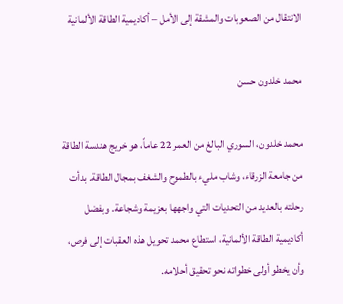الانتقال من الصعوبات والمشقة إلى الأمل – أكاديمية الطاقة الألمانية

محمد خلدون حسن

محمد خلدون، السوري البالغ من العمر 22 عاماً، هو خريج هندسة الطاقة من جامعة الزرقاء، وشاب مليء بالطموح والشغف بمجال الطاقة. بدأت رحلته بالعديد من التحديات التي واجهها بعزيمة وشجاعة. وبفضل أكاديمية الطاقة الألمانية، استطاع محمد تحويل هذه العقبات إلى فرص، وأن يخطو أولى خطواته نحو تحقيق أحلامه.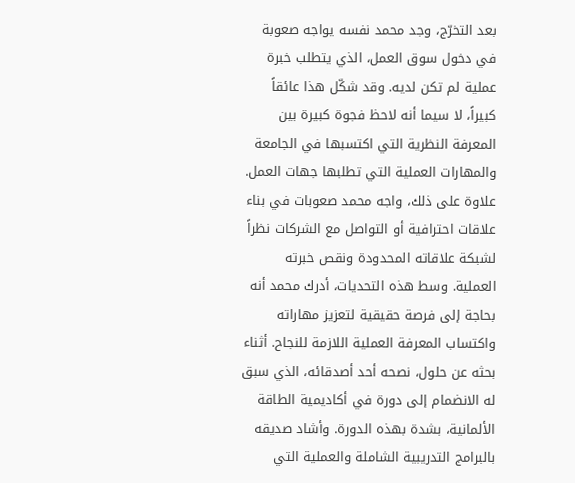بعد التخرّج، وجد محمد نفسه يواجه صعوبة في دخول سوق العمل، الذي يتطلب خبرة عملية لم تكن لديه. وقد شكّل هذا عائقاً كبيراً، لا سيما أنه لاحظ فجوة كبيرة بين المعرفة النظرية التي اكتسبها في الجامعة والمهارات العملية التي تطلبها جهات العمل. علاوة على ذلك، واجه محمد صعوبات في بناء علاقات احترافية أو التواصل مع الشركات نظراً لشبكة علاقاته المحدودة ونقص خبرته العملية. وسط هذه التحديات، أدرك محمد أنه بحاجة إلى فرصة حقيقية لتعزيز مهاراته واكتساب المعرفة العملية اللازمة للنجاح. أثناء بحثه عن حلول، نصحه أحد أصدقائه، الذي سبق له الانضمام إلى دورة في أكاديمية الطاقة الألمانية، بشدة بهذه الدورة. وأشاد صديقه بالبرامج التدريبية الشاملة والعملية التي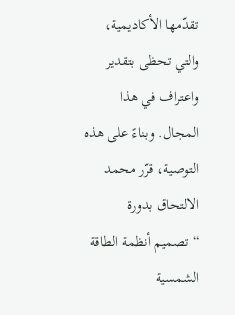تقدّمها الأكاديمية، والتي تحظى بتقدير واعتراف في هذا المجال. وبناءً على هذه التوصية، قرّر محمد الالتحاق بدورة “تصميم أنظمة الطاقة الشمسية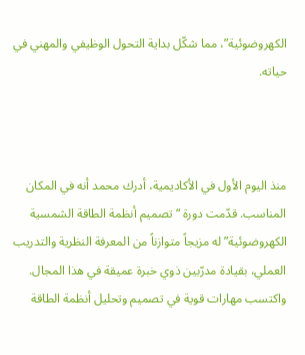الكهروضوئية”، مما شكّل بداية التحول الوظيفي والمهني في حياته.



منذ اليوم الأول في الأكاديمية، أدرك محمد أنه في المكان المناسب. قدّمت دورة “تصميم أنظمة الطاقة الشمسية الكهروضوئية” له مزيجاً متوازناً من المعرفة النظرية والتدريب العملي، بقيادة مدرّبين ذوي خبرة عميقة في هذا المجال. واكتسب مهارات قوية في تصميم وتحليل أنظمة الطاقة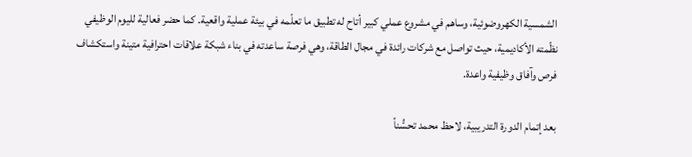الشمسية الكهروضوئية، وساهم في مشروع عملي كبير أتاح له تطبيق ما تعلّمه في بيئة عملية واقعية. كما حضر فعالية لليوم الوظيفي نظّمته الأكاديمية، حيث تواصل مع شركات رائدة في مجال الطاقة، وهي فرصة ساعدته في بناء شبكة علاقات احترافية متينة واستكشاف فرص وآفاق وظيفية واعدة.

بعد إتمام الدورة التدريبية، لاحظ محمد تحسُّناً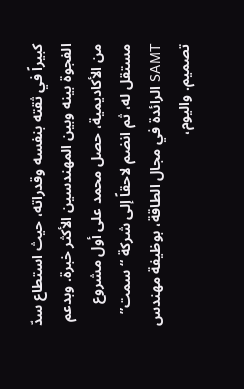كبيراً في ثقته بنفسه وقدراته، حيث استطاع سدّ الفجوة بينه وبين المهندسين الأكثر خبرة. وبدعم من الأكاديمية، حصل محمد على أول مشروع مستقل له، ثم انضم لاحقاً إلى شركة “سمت” SAMT الرائدة في مجال الطاقة، بوظيفة مهندس تصميم. واليوم،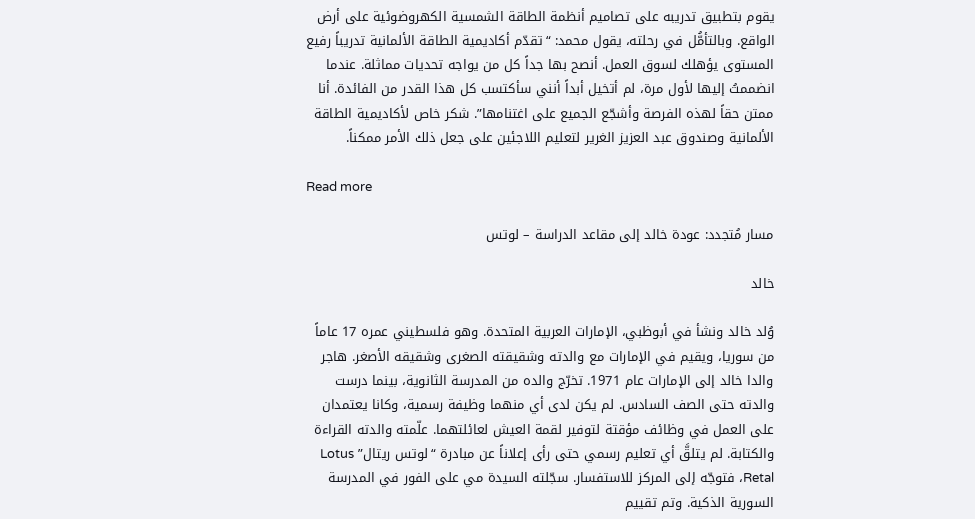يقوم بتطبيق تدريبه على تصاميم أنظمة الطاقة الشمسية الكهروضوئية على أرض الواقع. وبالتأمُّل في رحلته، يقول محمد: “تقدّم أكاديمية الطاقة الألمانية تدريباً رفيع المستوى يؤهلك لسوق العمل. أنصح بها جداً كل من يواجه تحديات مماثلة. عندما انضممتُ إليها لأول مرة، لم أتخيل أبداً أنني سأكتسب كل هذا القدر من الفائدة. أنا ممتن حقاً لهذه الفرصة وأشجّع الجميع على اغتنامها”. شكر خاص لأكاديمية الطاقة الألمانية وصندوق عبد العزيز الغرير لتعليم اللاجئين على جعل ذلك الأمر ممكناً.

Read more

مسار مُتجدد: عودة خالد إلى مقاعد الدراسة – لوتس

خالد

وُلد خالد ونشأ في أبوظبي، الإمارات العربية المتحدة. وهو فلسطيني عمره 17 عاماً من سوريا، ويقيم في الإمارات مع والدته وشقيقته الصغرى وشقيقه الأصغر. هاجر والدا خالد إلى الإمارات عام 1971. تخرّج والده من المدرسة الثانوية، بينما درست والدته حتى الصف السادس. لم يكن لدى أي منهما وظيفة رسمية، وكانا يعتمدان على العمل في وظائف مؤقتة لتوفير لقمة العيش لعائلتهما. علّمته والدته القراءة والكتابة. لم يتلقَّ أي تعليم رسمي حتى رأى إعلاناً عن مبادرة “لوتس ريتال” Lotus Retal، فتوجّه إلى المركز للاستفسار. سجّلته السيدة مي على الفور في المدرسة السورية الذكية. وتم تقييم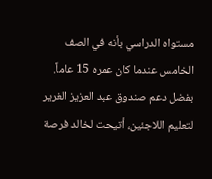مستواه الدراسي بأنه في الصف الخامس عندما كان عمره 15 عاماً. بفضل دعم صندوق عبد العزيز الغرير لتعليم اللاجئين، أتيحت لخالد فرصة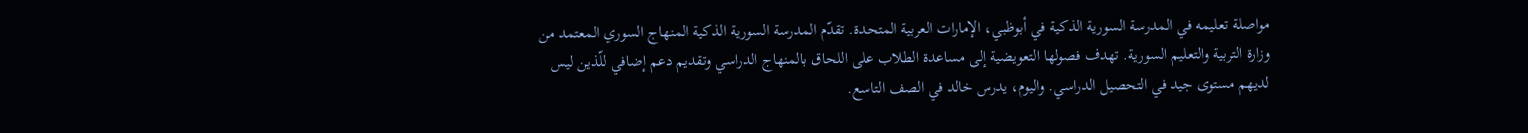مواصلة تعليمه في المدرسة السورية الذكية في أبوظبي، الإمارات العربية المتحدة. تقدّم المدرسة السورية الذكية المنهاج السوري المعتمد من وزارة التربية والتعليم السورية. تهدف فصولها التعويضية إلى مساعدة الطلاب على اللحاق بالمنهاج الدراسي وتقديم دعم إضافي للّذين ليس لديهم مستوى جيد في التحصيل الدراسي. واليوم، يدرس خالد في الصف التاسع.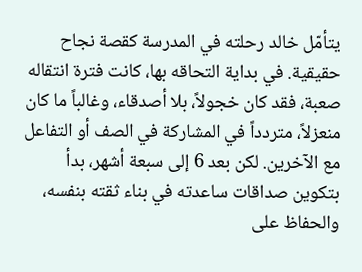يتأمّل خالد رحلته في المدرسة كقصة نجاح حقيقية. في بداية التحاقه بها، كانت فترة انتقاله صعبة، فقد كان خجولاً، بلا أصدقاء، وغالباً ما كان منعزلاً، متردداً في المشاركة في الصف أو التفاعل مع الآخرين. لكن بعد 6 إلى سبعة أشهر، بدأ بتكوين صداقات ساعدته في بناء ثقته بنفسه، والحفاظ على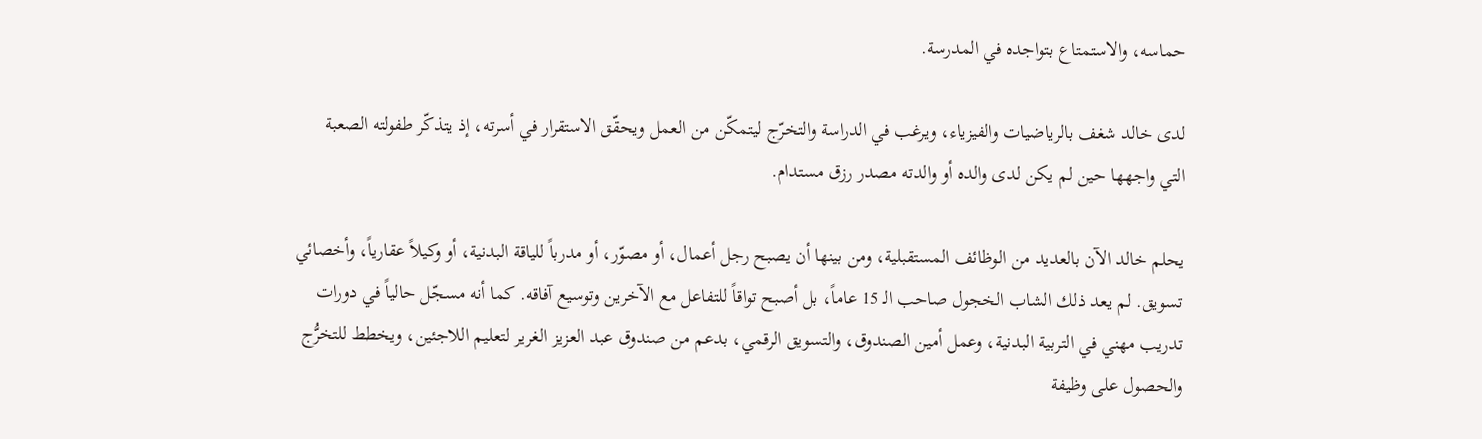حماسه، والاستمتاع بتواجده في المدرسة.

لدى خالد شغف بالرياضيات والفيزياء، ويرغب في الدراسة والتخرّج ليتمكّن من العمل ويحقّق الاستقرار في أسرته، إذ يتذكّر طفولته الصعبة التي واجهها حين لم يكن لدى والده أو والدته مصدر رزق مستدام.

يحلم خالد الآن بالعديد من الوظائف المستقبلية، ومن بينها أن يصبح رجل أعمال، أو مصوّر، أو مدرباً للياقة البدنية، أو وكيلاً عقارياً، وأخصائي تسويق. لم يعد ذلك الشاب الخجول صاحب الـ 15 عاماً، بل أصبح تواقاً للتفاعل مع الآخرين وتوسيع آفاقه. كما أنه مسجّل حالياً في دورات تدريب مهني في التربية البدنية، وعمل أمين الصندوق، والتسويق الرقمي، بدعم من صندوق عبد العزيز الغرير لتعليم اللاجئين، ويخطط للتخرُّج والحصول على وظيفة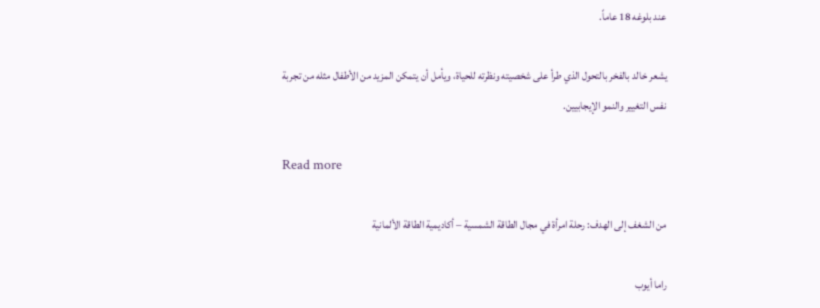عند بلوغه 18 عاماً.

يشعر خالد بالفخر بالتحول الذي طرأ على شخصيته ونظرته للحياة، ويأمل أن يتمكن المزيد من الأطفال مثله من تجربة نفس التغيير والنمو الإيجابيين.

Read more

من الشغف إلى الهدف: رحلة امرأة في مجال الطاقة الشمسية – أكاديمية الطاقة الألمانية

راما أيوب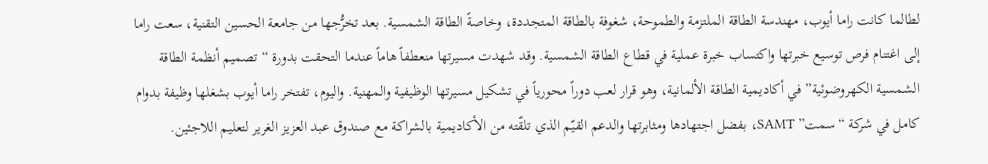لطالما كانت راما أيوب، مهندسة الطاقة الملتزمة والطموحة، شغوفة بالطاقة المتجددة، وخاصةً الطاقة الشمسية. بعد تخرُّجها من جامعة الحسين التقنية، سعت راما إلى اغتنام فرص توسيع خبرتها واكتساب خبرة عملية في قطاع الطاقة الشمسية. وقد شهدت مسيرتها منعطفاً هاماً عندما التحقت بدورة “تصميم أنظمة الطاقة الشمسية الكهروضوئية” في أكاديمية الطاقة الألمانية، وهو قرار لعب دوراً محورياً في تشكيل مسيرتها الوظيفية والمهنية. واليوم، تفتخر راما أيوب بشغلها وظيفة بدوام كامل في شركة “سمت” SAMT، بفضل اجتهادها ومثابرتها والدعم القيّم الذي تلقّته من الأكاديمية بالشراكة مع صندوق عبد العزيز الغرير لتعليم اللاجئين.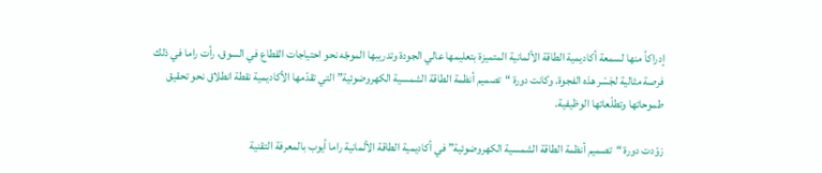إدراكاً منها لسمعة أكاديمية الطاقة الألمانية المتميزة بتعليمها عالي الجودة وتدريبها الموجّه نحو احتياجات القطاع في السوق، رأت راما في ذلك فرصة مثالية لجَسْر هذه الفجوة. وكانت دورة “تصميم أنظمة الطاقة الشمسية الكهروضوئية” التي تقدّمها الأكاديمية نقطة انطلاق نحو تحقيق طموحاتها وتطلّعاتها الوظيفية.

زوّدت دورة “تصميم أنظمة الطاقة الشمسية الكهروضوئية” في أكاديمية الطاقة الألمانية راما أيوب بالمعرفة التقنية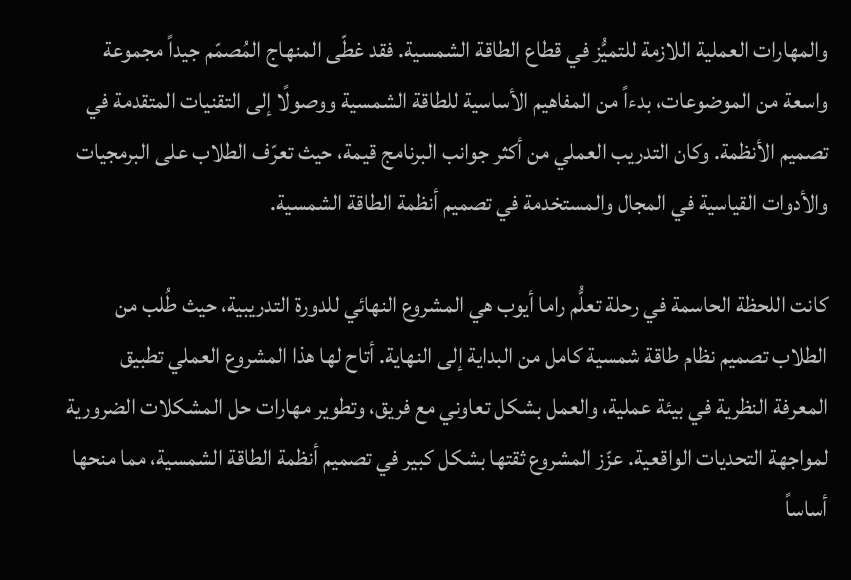والمهارات العملية اللازمة للتميُّز في قطاع الطاقة الشمسية. فقد غطّى المنهاج المُصمّم جيداً مجموعة واسعة من الموضوعات، بدءاً من المفاهيم الأساسية للطاقة الشمسية ووصولًا إلى التقنيات المتقدمة في تصميم الأنظمة. وكان التدريب العملي من أكثر جوانب البرنامج قيمة، حيث تعرّف الطلاب على البرمجيات والأدوات القياسية في المجال والمستخدمة في تصميم أنظمة الطاقة الشمسية.

كانت اللحظة الحاسمة في رحلة تعلُّم راما أيوب هي المشروع النهائي للدورة التدريبية، حيث طُلب من الطلاب تصميم نظام طاقة شمسية كامل من البداية إلى النهاية. أتاح لها هذا المشروع العملي تطبيق المعرفة النظرية في بيئة عملية، والعمل بشكل تعاوني مع فريق، وتطوير مهارات حل المشكلات الضرورية لمواجهة التحديات الواقعية. عزّز المشروع ثقتها بشكل كبير في تصميم أنظمة الطاقة الشمسية، مما منحها أساساً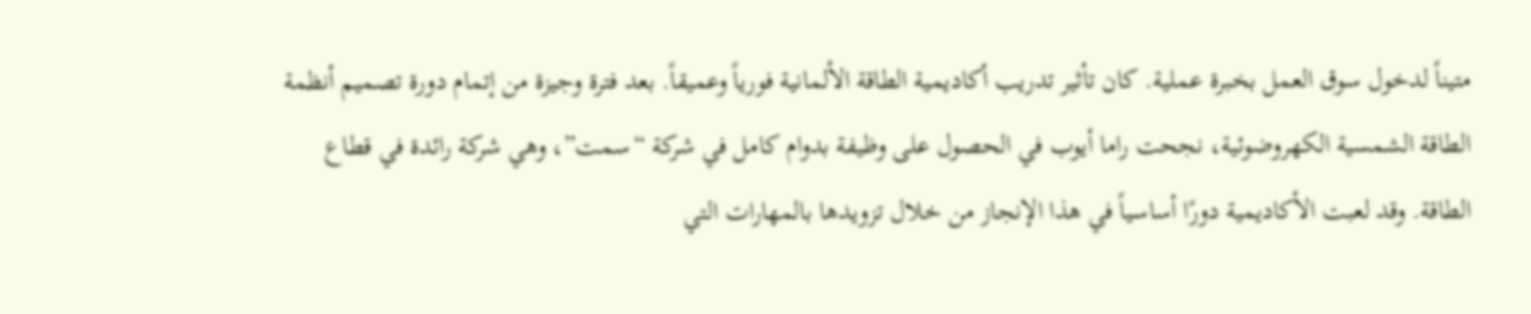متيناً لدخول سوق العمل بخبرة عملية. كان تأثير تدريب أكاديمية الطاقة الألمانية فورياً وعميقاً. بعد فترة وجيزة من إتمام دورة تصميم أنظمة الطاقة الشمسية الكهروضوئية، نجحت راما أيوب في الحصول على وظيفة بدوام كامل في شركة “سمت”، وهي شركة رائدة في قطاع الطاقة. وقد لعبت الأكاديمية دورًا أساسياً في هذا الإنجاز من خلال تزويدها بالمهارات التي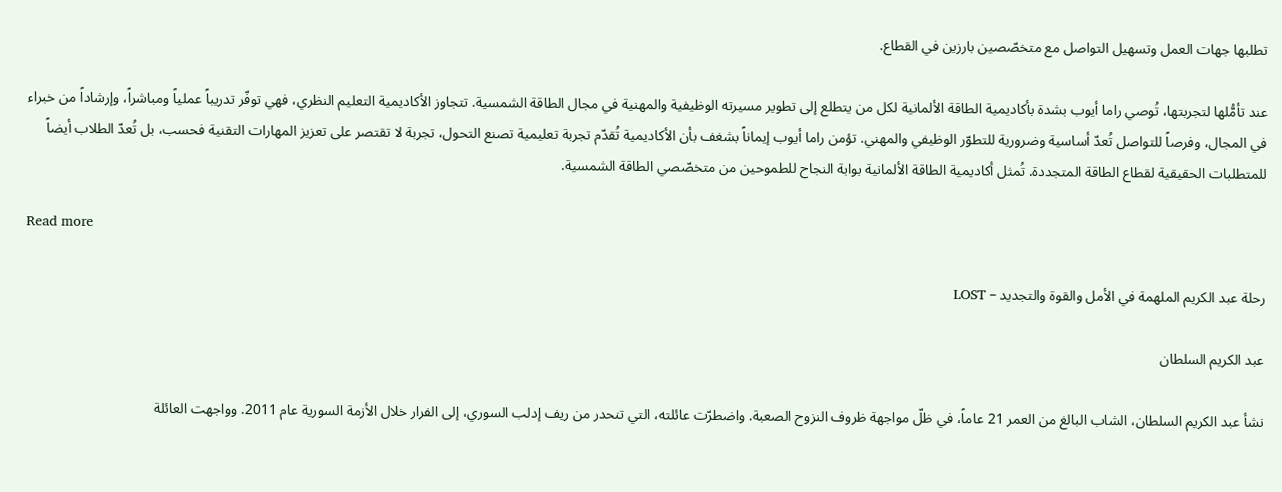تطلبها جهات العمل وتسهيل التواصل مع متخصّصين بارزين في القطاع.

عند تأمُّلها لتجربتها، تُوصي راما أيوب بشدة بأكاديمية الطاقة الألمانية لكل من يتطلع إلى تطوير مسيرته الوظيفية والمهنية في مجال الطاقة الشمسية. تتجاوز الأكاديمية التعليم النظري، فهي توفّر تدريباً عملياً ومباشراً، وإرشاداً من خبراء في المجال، وفرصاً للتواصل تُعدّ أساسية وضرورية للتطوّر الوظيفي والمهني. تؤمن راما أيوب إيماناً بشغف بأن الأكاديمية تُقدّم تجربة تعليمية تصنع التحول، تجربة لا تقتصر على تعزيز المهارات التقنية فحسب، بل تُعدّ الطلاب أيضاً للمتطلبات الحقيقية لقطاع الطاقة المتجددة. تُمثل أكاديمية الطاقة الألمانية بوابة النجاح للطموحين من متخصّصي الطاقة الشمسية.

Read more

رحلة عبد الكريم الملهمة في الأمل والقوة والتجديد – LOST

عبد الكريم السلطان

نشأ عبد الكريم السلطان، الشاب البالغ من العمر 21 عاماً، في ظلّ مواجهة ظروف النزوح الصعبة. واضطرّت عائلته، التي تنحدر من ريف إدلب السوري، إلى الفرار خلال الأزمة السورية عام 2011. وواجهت العائلة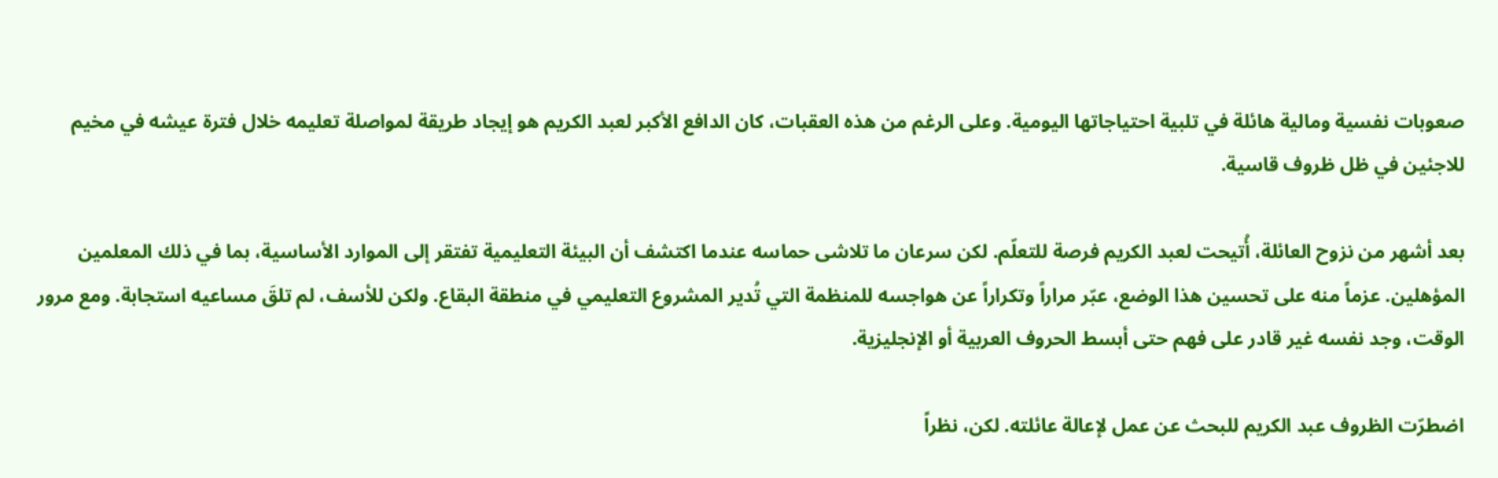صعوبات نفسية ومالية هائلة في تلبية احتياجاتها اليومية. وعلى الرغم من هذه العقبات، كان الدافع الأكبر لعبد الكريم هو إيجاد طريقة لمواصلة تعليمه خلال فترة عيشه في مخيم للاجئين في ظل ظروف قاسية.

بعد أشهر من نزوح العائلة، أُتيحت لعبد الكريم فرصة للتعلّم. لكن سرعان ما تلاشى حماسه عندما اكتشف أن البيئة التعليمية تفتقر إلى الموارد الأساسية، بما في ذلك المعلمين المؤهلين. عزماً منه على تحسين هذا الوضع، عبّر مراراً وتكراراً عن هواجسه للمنظمة التي تُدير المشروع التعليمي في منطقة البقاع. ولكن للأسف، لم تلقَ مساعيه استجابة. ومع مرور الوقت، وجد نفسه غير قادر على فهم حتى أبسط الحروف العربية أو الإنجليزية.

اضطرّت الظروف عبد الكريم للبحث عن عمل لإعالة عائلته. لكن، نظراً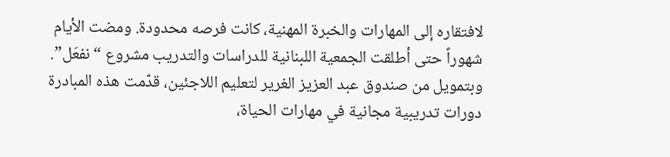لافتقاره إلى المهارات والخبرة المهنية، كانت فرصه محدودة. ومضت الأيام شهوراً حتى أطلقت الجمعية اللبنانية للدراسات والتدريب مشروع “نفعَل”. وبتمويل من صندوق عبد العزيز الغرير لتعليم اللاجئين، قدّمت هذه المبادرة دورات تدريبية مجانية في مهارات الحياة،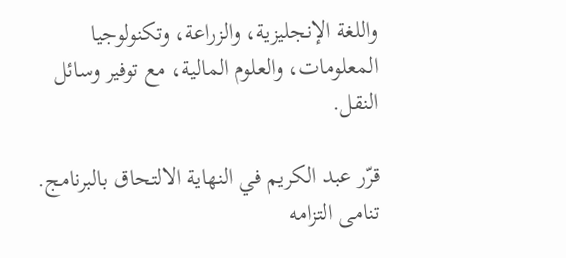واللغة الإنجليزية، والزراعة، وتكنولوجيا المعلومات، والعلوم المالية، مع توفير وسائل النقل.

قرّر عبد الكريم في النهاية الالتحاق بالبرنامج. تنامى التزامه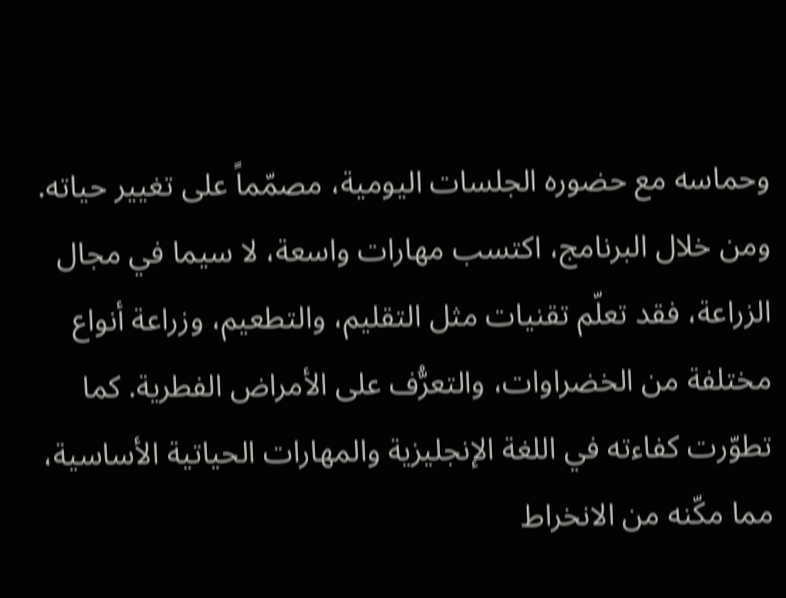وحماسه مع حضوره الجلسات اليومية، مصمّماً على تغيير حياته. ومن خلال البرنامج، اكتسب مهارات واسعة، لا سيما في مجال الزراعة، فقد تعلّم تقنيات مثل التقليم، والتطعيم، وزراعة أنواع مختلفة من الخضراوات، والتعرُّف على الأمراض الفطرية. كما تطوّرت كفاءته في اللغة الإنجليزية والمهارات الحياتية الأساسية، مما مكّنه من الانخراط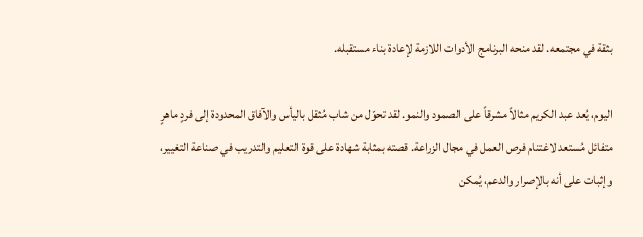بثقة في مجتمعه. لقد منحه البرنامج الأدوات اللازمة لإعادة بناء مستقبله.

اليوم، يُعد عبد الكريم مثالاً مشرقاً على الصمود والنمو. لقد تحوّل من شاب مُثقل باليأس والآفاق المحدودة إلى فردٍ ماهرٍ متفائل مُستعد لاغتنام فرص العمل في مجال الزراعة. قصته بمثابة شهادة على قوة التعليم والتدريب في صناعة التغيير، وإثبات على أنه بالإصرار والدعم، يُمكن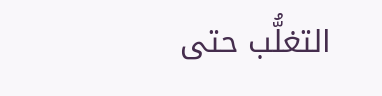التغلُّب حتى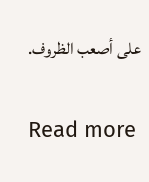على أصعب الظروف.

Read more